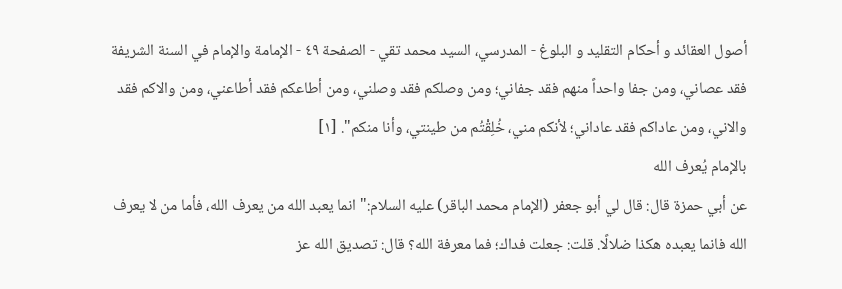أصول العقائد و أحكام التقليد و البلوغ - المدرسي، السيد محمد تقي - الصفحة ٤٩ - الإمامة والإمام في السنة الشريفة
فقد عصاني، ومن جفا واحداً منهم فقد جفاني؛ ومن وصلكم فقد وصلني، ومن أطاعكم فقد أطاعني، ومن والاكم فقد والاني، ومن عاداكم فقد عاداني؛ لأنكم مني، خُلِقْتُم من طينتي، وأنا منكم". [١]
بالإمام يُعرف الله
عن أبي حمزة قال: قال لي أبو جعفر (الإمام محمد الباقر) عليه السلام:" انما يعبد الله من يعرف الله، فأما من لا يعرف الله فانما يعبده هكذا ضلالًا. قلت: جعلت فداك؛ فما معرفة الله؟ قال: تصديق الله عز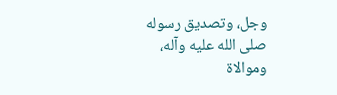وجل، وتصديق رسوله صلى الله عليه وآله، وموالاة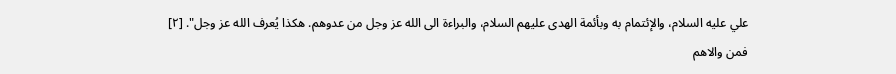علي عليه السلام، والإئتمام به وبأئمة الهدى عليهم السلام، والبراءة الى الله عز وجل من عدوهم. هكذا يُعرف الله عز وجل". [٢]
فمن والاهم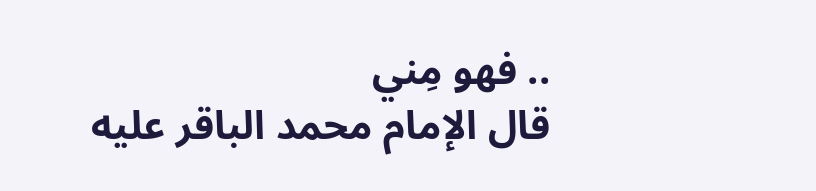.. فهو مِني
قال الإمام محمد الباقر عليه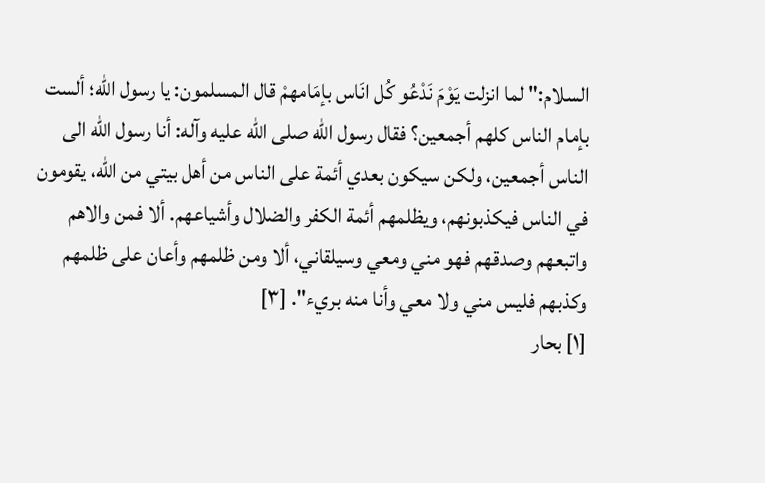السلام:" لما انزلت يَوْمَ نَدْعُو كُل انَاس بإمَامهمْ قال المسلمون: يا رسول الله؛ ألست بإمام الناس كلهم أجمعين؟ فقال رسول الله صلى الله عليه وآله: أنا رسول الله الى الناس أجمعين، ولكن سيكون بعدي أئمة على الناس من أهل بيتي من الله، يقومون في الناس فيكذبونهم، ويظلمهم أئمة الكفر والضلال وأشياعهم. ألا فمن والاهم واتبعهم وصدقهم فهو مني ومعي وسيلقاني، ألا ومن ظلمهم وأعان على ظلمهم وكذبهم فليس مني ولا معي وأنا منه بريء". [٣]
[١] بحار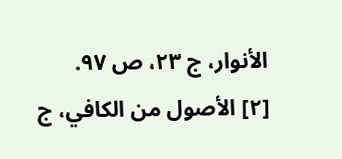الأنوار، ج ٢٣، ص ٩٧.
[٢] الأصول من الكافي، ج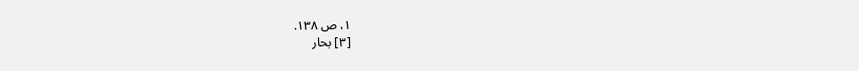١، ص ١٣٨.
[٣] بحار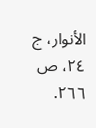الأنوار، ج ٢٤، ص ٢٦٦.